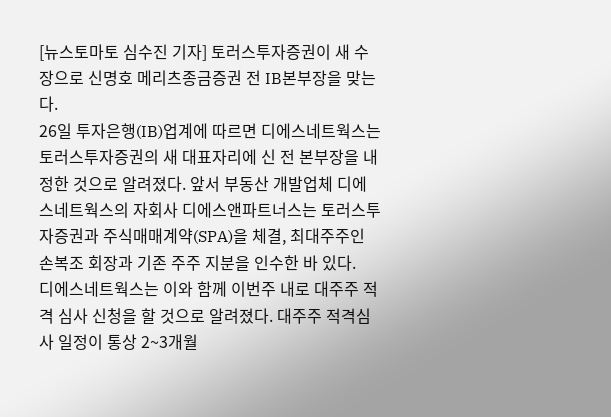[뉴스토마토 심수진 기자] 토러스투자증권이 새 수장으로 신명호 메리츠종금증권 전 IB본부장을 맞는다.
26일 투자은행(IB)업계에 따르면 디에스네트웍스는 토러스투자증권의 새 대표자리에 신 전 본부장을 내정한 것으로 알려졌다. 앞서 부동산 개발업체 디에스네트웍스의 자회사 디에스앤파트너스는 토러스투자증권과 주식매매계약(SPA)을 체결, 최대주주인 손복조 회장과 기존 주주 지분을 인수한 바 있다.
디에스네트웍스는 이와 함께 이번주 내로 대주주 적격 심사 신청을 할 것으로 알려졌다. 대주주 적격심사 일정이 통상 2~3개월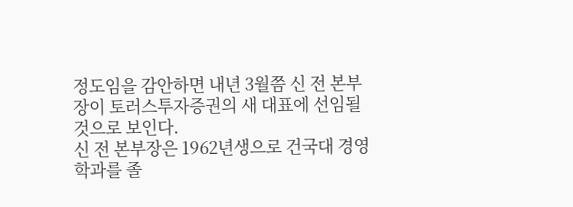정도임을 감안하면 내년 3월쯤 신 전 본부장이 토러스투자증권의 새 대표에 선임될 것으로 보인다.
신 전 본부장은 1962년생으로 건국대 경영학과를 졸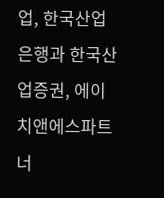업, 한국산업은행과 한국산업증권, 에이치앤에스파트너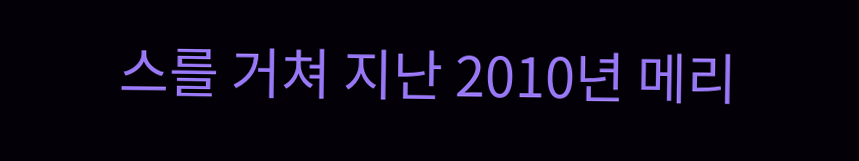스를 거쳐 지난 2010년 메리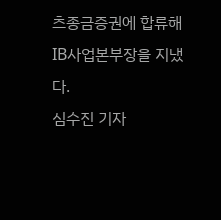츠종금증권에 합류해 IB사업본부장을 지냈다.
심수진 기자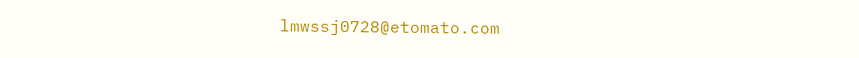lmwssj0728@etomato.com